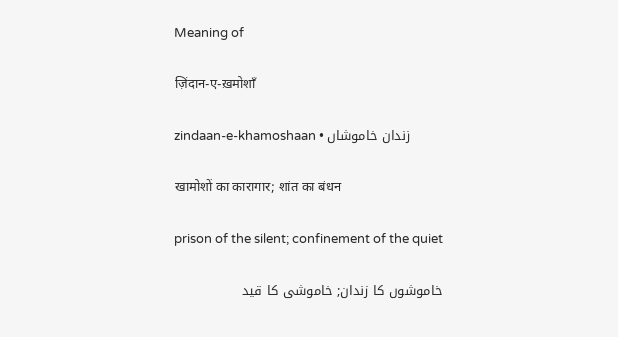Meaning of

ज़िंदान-ए-ख़मोशाँ

zindaan-e-khamoshaan • زندان خاموشاں

खामोशों का कारागार; शांत का बंधन

prison of the silent; confinement of the quiet

خاموشوں کا زندان; خاموشی کا قید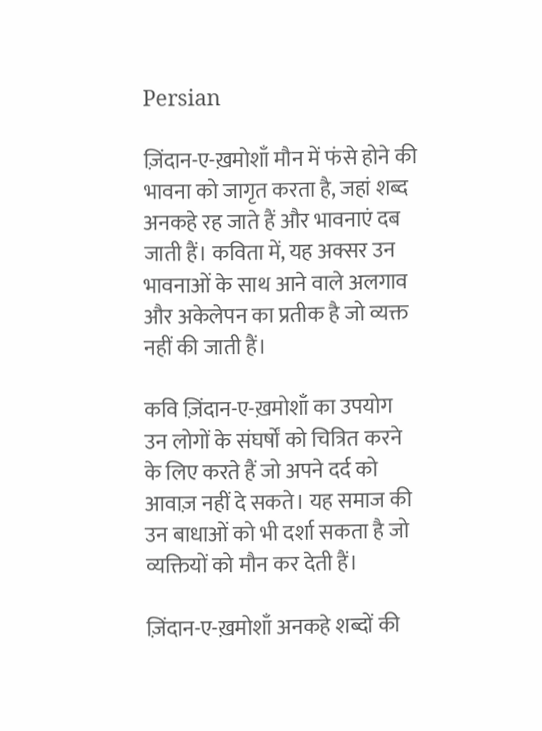Persian

ज़िंदान-ए-ख़मोशाँ मौन में फंसे होने की भावना को जागृत करता है, जहां शब्द अनकहे रह जाते हैं और भावनाएं दब जाती हैं। कविता में, यह अक्सर उन भावनाओं के साथ आने वाले अलगाव और अकेलेपन का प्रतीक है जो व्यक्त नहीं की जाती हैं।

कवि ज़िंदान-ए-ख़मोशाँ का उपयोग उन लोगों के संघर्षों को चित्रित करने के लिए करते हैं जो अपने दर्द को आवाज़ नहीं दे सकते। यह समाज की उन बाधाओं को भी दर्शा सकता है जो व्यक्तियों को मौन कर देती हैं।

ज़िंदान-ए-ख़मोशाँ अनकहे शब्दों की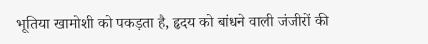भूतिया खामोशी को पकड़ता है, हृदय को बांधने वाली जंजीरों की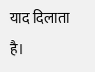याद दिलाता है।